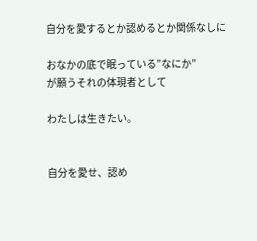自分を愛するとか認めるとか関係なしに

おなかの底で眠っている”なにか”
が願うそれの体現者として

わたしは生きたい。


自分を愛せ、認め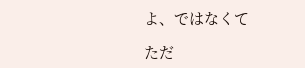よ、ではなくて

ただ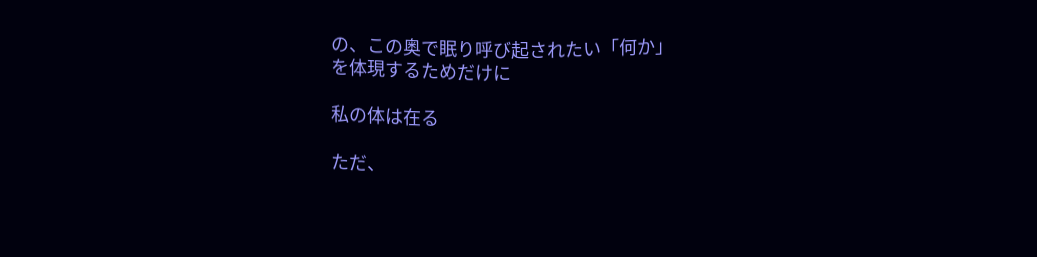の、この奥で眠り呼び起されたい「何か」
を体現するためだけに

私の体は在る

ただ、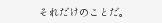それだけのことだ。